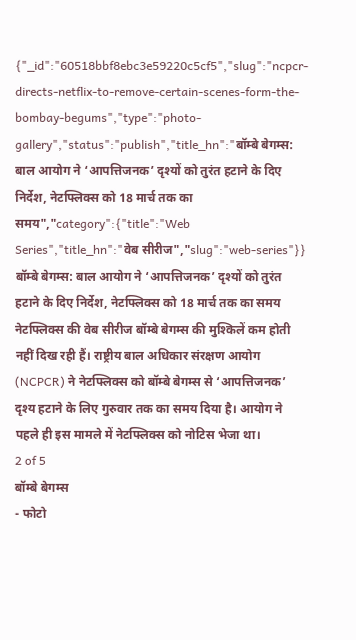{"_id":"60518bbf8ebc3e59220c5cf5","slug":"ncpcr-directs-netflix-to-remove-certain-scenes-form-the-bombay-begums","type":"photo-gallery","status":"publish","title_hn":"बॉम्बे बेगम्स: बाल आयोग ने ‘आपत्तिजनक’ दृश्यों को तुरंत हटाने के दिए निर्देश, नेटफ्लिक्स को 18 मार्च तक का समय","category":{"title":"Web Series","title_hn":"वेब सीरीज","slug":"web-series"}}
बॉम्बे बेगम्स: बाल आयोग ने ‘आपत्तिजनक’ दृश्यों को तुरंत हटाने के दिए निर्देश, नेटफ्लिक्स को 18 मार्च तक का समय
नेटफ्लिक्स की वेब सीरीज बॉम्बे बेगम्स की मुश्किलें कम होती नहीं दिख रही हैं। राष्ट्रीय बाल अधिकार संरक्षण आयोग (NCPCR) ने नेटफ्लिक्स को बॉम्बे बेगम्स से ‘आपत्तिजनक’ दृश्य हटाने के लिए गुरुवार तक का समय दिया है। आयोग ने पहले ही इस मामले में नेटफ्लिक्स को नोटिस भेजा था।
2 of 5
बॉम्बे बेगम्स
- फोटो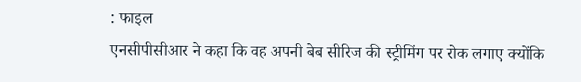: फाइल
एनसीपीसीआर ने कहा कि वह अपनी बेब सीरिज की स्ट्रीमिंग पर रोक लगाए क्योंकि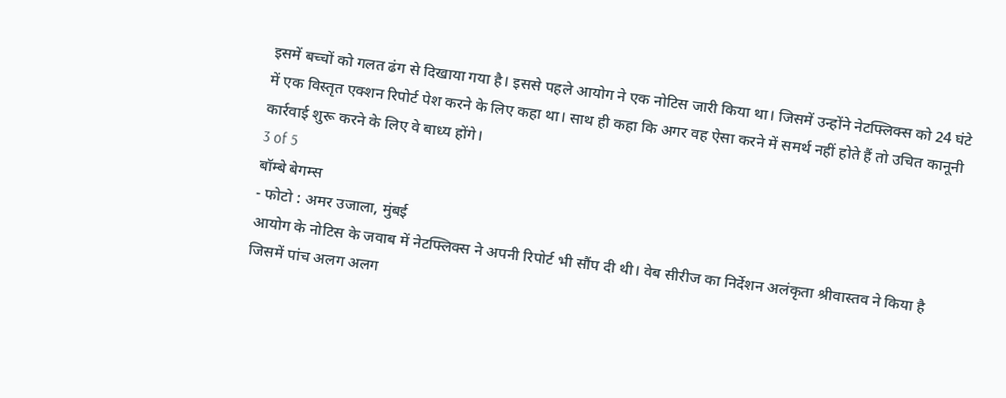इसमें बच्चों को गलत ढंग से दिखाया गया है। इससे पहले आयोग ने एक नोटिस जारी किया था। जिसमें उन्होंने नेटफ्लिक्स को 24 घंटे में एक विस्तृत एक्शन रिपोर्ट पेश करने के लिए कहा था। साथ ही कहा कि अगर वह ऐसा करने में समर्थ नहीं होते हैं तो उचित कानूनी कार्रवाई शुरू करने के लिए वे बाध्य होंगे।
3 of 5
बॉम्बे बेगम्स
- फोटो : अमर उजाला, मुंबई
आयोग के नोटिस के जवाब में नेटफ्लिक्स ने अपनी रिपोर्ट भी सौंप दी थी। वेब सीरीज का निर्देशन अलंकृता श्रीवास्तव ने किया है जिसमें पांच अलग अलग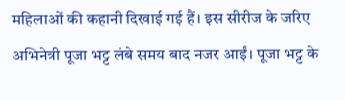महिलाओं की कहानी दिखाई गई हैं। इस सीरीज के जरिए अभिनेत्री पूजा भट्ट लंबे समय बाद नजर आईं। पूजा भट्ट के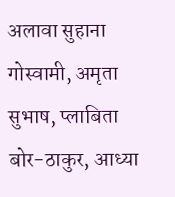अलावा सुहाना गोस्वामी, अमृता सुभाष, प्लाबिता बोर-ठाकुर, आध्या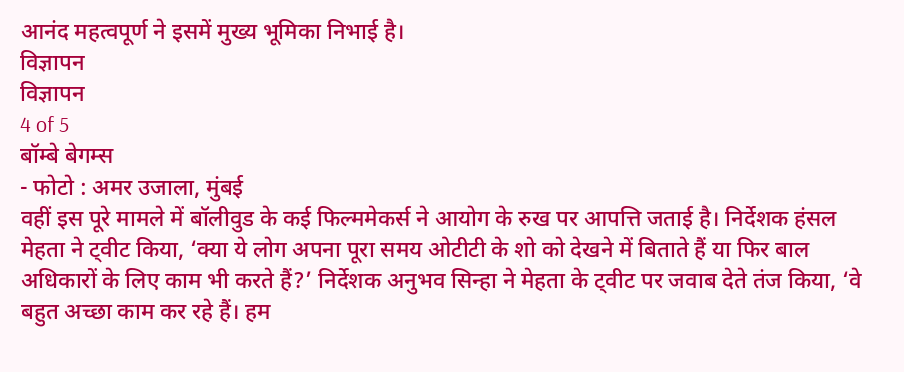आनंद महत्वपूर्ण ने इसमें मुख्य भूमिका निभाई है।
विज्ञापन
विज्ञापन
4 of 5
बॉम्बे बेगम्स
- फोटो : अमर उजाला, मुंबई
वहीं इस पूरे मामले में बॉलीवुड के कई फिल्ममेकर्स ने आयोग के रुख पर आपत्ति जताई है। निर्देशक हंसल मेहता ने ट्वीट किया, ‘क्या ये लोग अपना पूरा समय ओटीटी के शो को देखने में बिताते हैं या फिर बाल अधिकारों के लिए काम भी करते हैं?’ निर्देशक अनुभव सिन्हा ने मेहता के ट्वीट पर जवाब देते तंज किया, ‘वे बहुत अच्छा काम कर रहे हैं। हम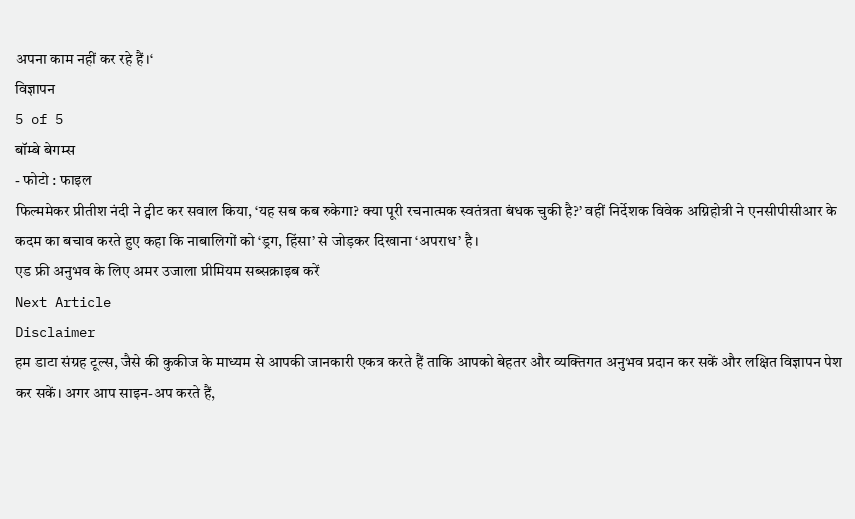अपना काम नहीं कर रहे हैं।‘
विज्ञापन
5 of 5
बॉम्बे बेगम्स
- फोटो : फाइल
फिल्ममेकर प्रीतीश नंदी ने ट्वीट कर सवाल किया, ‘यह सब कब रुकेगा? क्या पूरी रचनात्मक स्वतंत्रता बंधक चुकी है?’ वहीं निर्देशक विवेक अग्निहोत्री ने एनसीपीसीआर के कदम का बचाव करते हुए कहा कि नाबालिगों को ‘ड्रग, हिंसा’ से जोड़कर दिखाना ‘अपराध’ है।
एड फ्री अनुभव के लिए अमर उजाला प्रीमियम सब्सक्राइब करें
Next Article
Disclaimer
हम डाटा संग्रह टूल्स, जैसे की कुकीज के माध्यम से आपकी जानकारी एकत्र करते हैं ताकि आपको बेहतर और व्यक्तिगत अनुभव प्रदान कर सकें और लक्षित विज्ञापन पेश कर सकें। अगर आप साइन-अप करते हैं,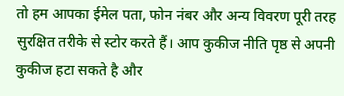तो हम आपका ईमेल पता, फोन नंबर और अन्य विवरण पूरी तरह सुरक्षित तरीके से स्टोर करते हैं। आप कुकीज नीति पृष्ठ से अपनी कुकीज हटा सकते है और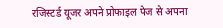रजिस्टर्ड यूजर अपने प्रोफाइल पेज से अपना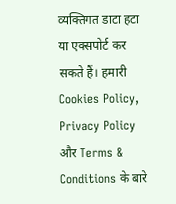व्यक्तिगत डाटा हटा या एक्सपोर्ट कर सकते हैं। हमारी Cookies Policy, Privacy Policy और Terms & Conditions के बारे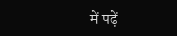में पढ़ें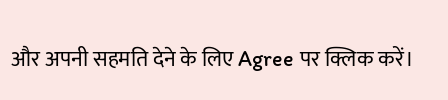और अपनी सहमति देने के लिए Agree पर क्लिक करें।